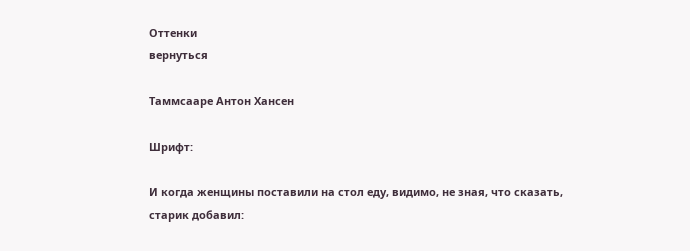Оттенки
вернуться

Таммсааре Антон Хансен

Шрифт:

И когда женщины поставили на стол еду, видимо, не зная, что сказать, старик добавил: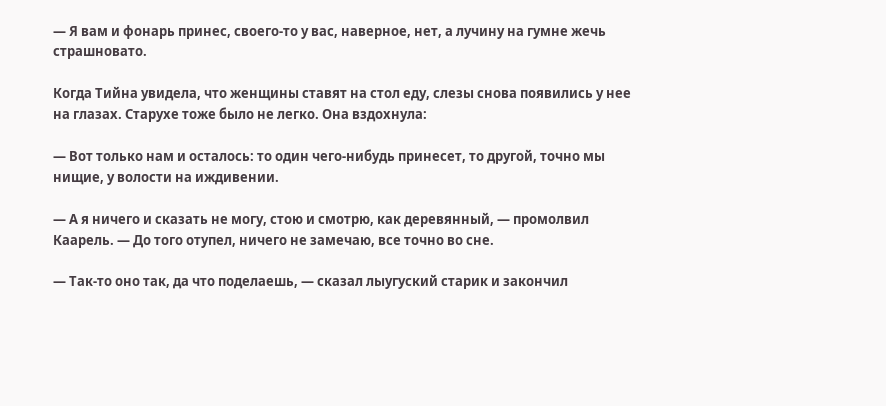— Я вам и фонарь принес, своего-то у вас, наверное, нет, а лучину на гумне жечь страшновато.

Когда Тийна увидела, что женщины ставят на стол еду, слезы снова появились у нее на глазах. Старухе тоже было не легко. Она вздохнула:

— Вот только нам и осталось: то один чего-нибудь принесет, то другой, точно мы нищие, у волости на иждивении.

— А я ничего и сказать не могу, стою и смотрю, как деревянный, — промолвил Каарель. — До того отупел, ничего не замечаю, все точно во сне.

— Так-то оно так, да что поделаешь, — сказал лыугуский старик и закончил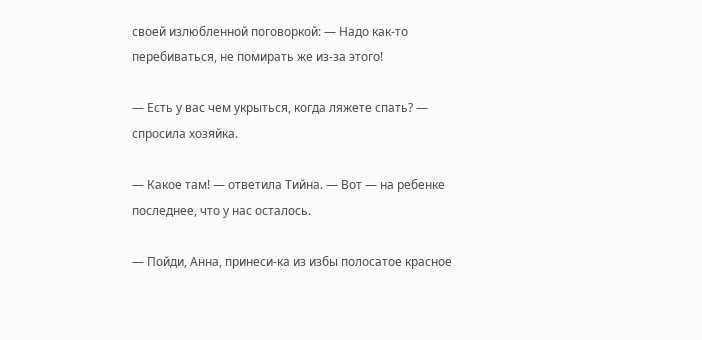своей излюбленной поговоркой: — Надо как-то перебиваться, не помирать же из-за этого!

— Есть у вас чем укрыться, когда ляжете спать? — спросила хозяйка.

— Какое там! — ответила Тийна. — Вот — на ребенке последнее, что у нас осталось.

— Пойди, Анна, принеси-ка из избы полосатое красное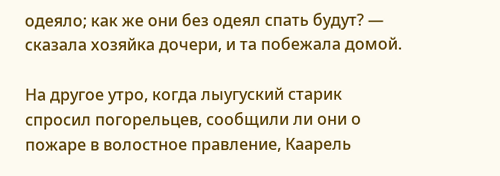одеяло; как же они без одеял спать будут? — сказала хозяйка дочери, и та побежала домой.

На другое утро, когда лыугуский старик спросил погорельцев, сообщили ли они о пожаре в волостное правление, Каарель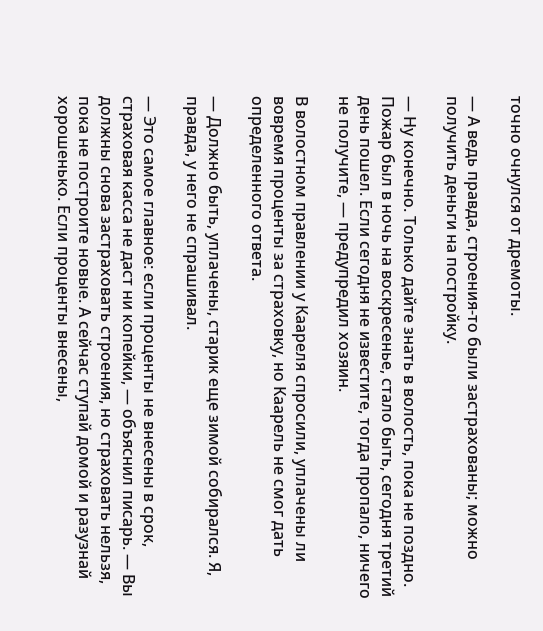точно очнулся от дремоты.

— А ведь правда, строения-то были застрахованы; можно получить деньги на постройку.

— Ну конечно. Только дайте знать в волость, пока не поздно. Пожар был в ночь на воскресенье, стало быть, сегодня третий день пошел. Если сегодня не известите, тогда пропало, ничего не получите, — предупредил хозяин.

В волостном правлении у Каареля спросили, уплачены ли вовремя проценты за страховку, но Каарель не смог дать определенного ответа.

— Должно быть, уплачены, старик еще зимой собирался. Я, правда, у него не спрашивал.

— Это самое главное: если проценты не внесены в срок, страховая касса не даст ни копейки, — объяснил писарь. — Вы должны снова застраховать строения, но страховать нельзя, пока не построите новые. А сейчас ступай домой и разузнай хорошенько. Если проценты внесены,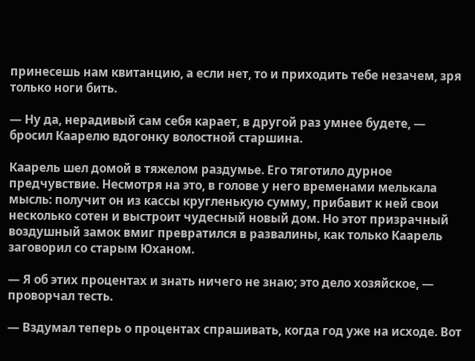принесешь нам квитанцию, а если нет, то и приходить тебе незачем, зря только ноги бить.

— Ну да, нерадивый сам себя карает, в другой раз умнее будете, — бросил Каарелю вдогонку волостной старшина.

Каарель шел домой в тяжелом раздумье. Его тяготило дурное предчувствие. Несмотря на это, в голове у него временами мелькала мысль: получит он из кассы кругленькую сумму, прибавит к ней свои несколько сотен и выстроит чудесный новый дом. Но этот призрачный воздушный замок вмиг превратился в развалины, как только Каарель заговорил со старым Юханом.

— Я об этих процентах и знать ничего не знаю; это дело хозяйское, — проворчал тесть.

— Вздумал теперь о процентах спрашивать, когда год уже на исходе. Вот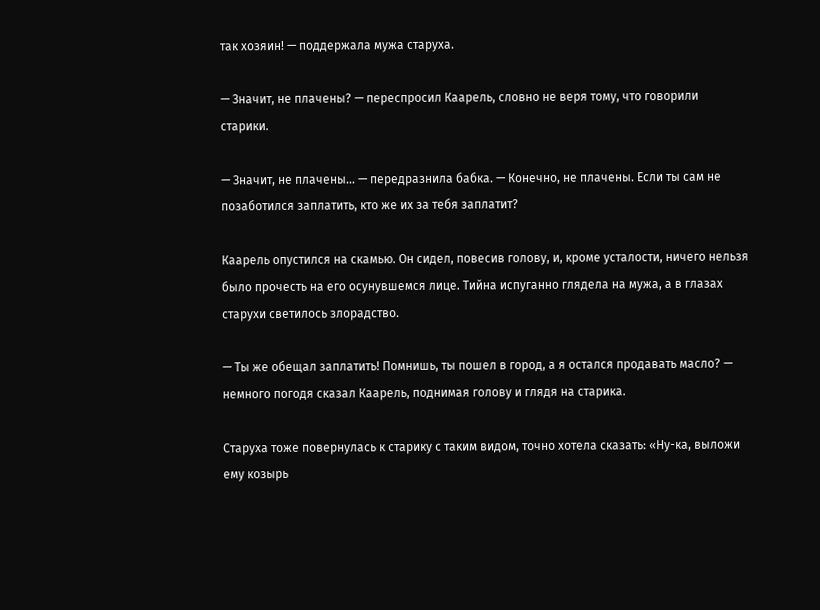так хозяин! — поддержала мужа старуха.

— Значит, не плачены? — переспросил Каарель, словно не веря тому, что говорили старики.

— Значит, не плачены… — передразнила бабка. — Конечно, не плачены. Если ты сам не позаботился заплатить, кто же их за тебя заплатит?

Каарель опустился на скамью. Он сидел, повесив голову, и, кроме усталости, ничего нельзя было прочесть на его осунувшемся лице. Тийна испуганно глядела на мужа, а в глазах старухи светилось злорадство.

— Ты же обещал заплатить! Помнишь, ты пошел в город, а я остался продавать масло? — немного погодя сказал Каарель, поднимая голову и глядя на старика.

Старуха тоже повернулась к старику с таким видом, точно хотела сказать: «Ну-ка, выложи ему козырь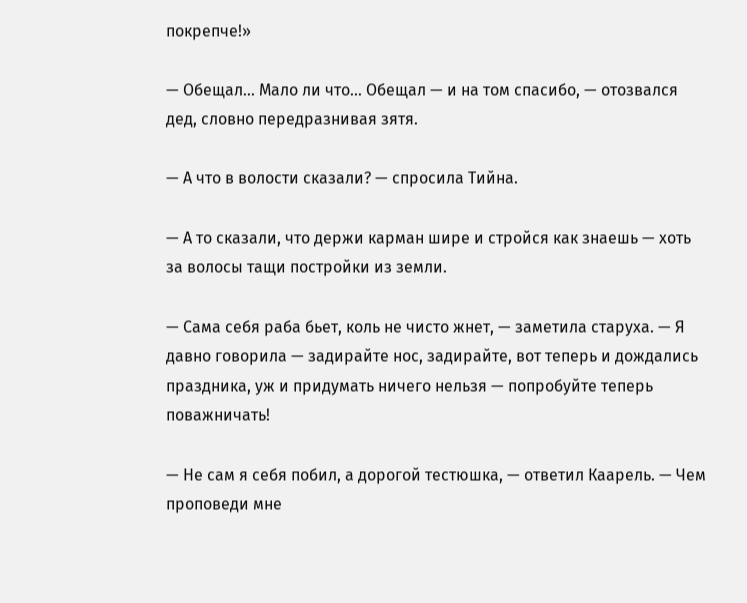покрепче!»

— Обещал… Мало ли что… Обещал — и на том спасибо, — отозвался дед, словно передразнивая зятя.

— А что в волости сказали? — спросила Тийна.

— А то сказали, что держи карман шире и стройся как знаешь — хоть за волосы тащи постройки из земли.

— Сама себя раба бьет, коль не чисто жнет, — заметила старуха. — Я давно говорила — задирайте нос, задирайте, вот теперь и дождались праздника, уж и придумать ничего нельзя — попробуйте теперь поважничать!

— Не сам я себя побил, а дорогой тестюшка, — ответил Каарель. — Чем проповеди мне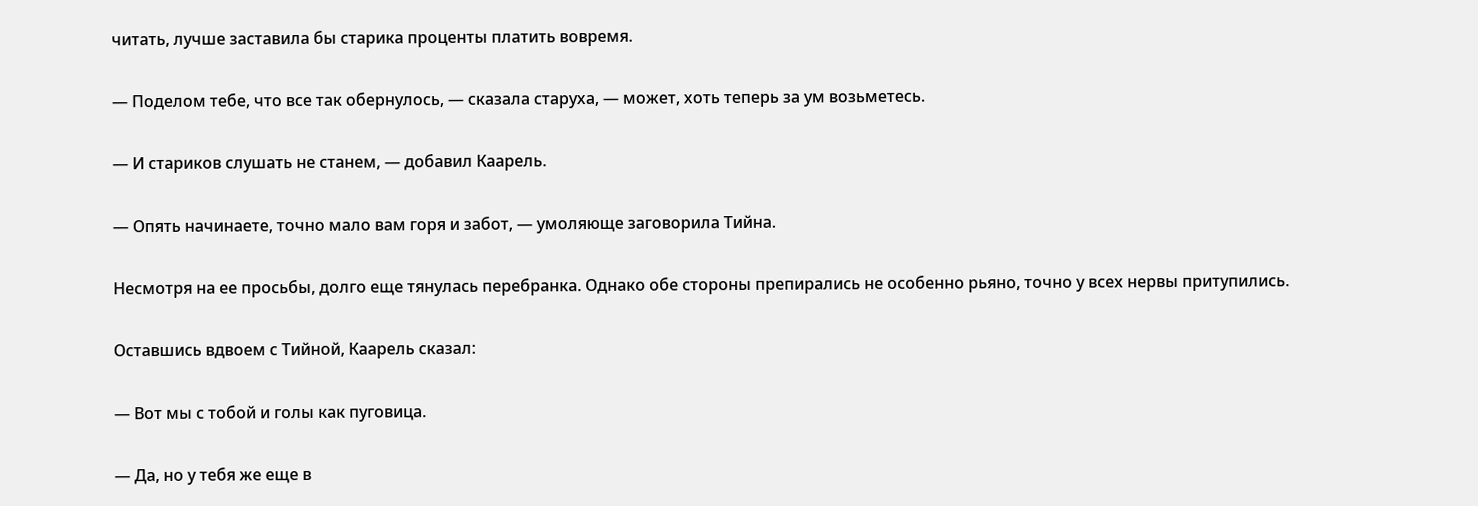читать, лучше заставила бы старика проценты платить вовремя.

— Поделом тебе, что все так обернулось, — сказала старуха, — может, хоть теперь за ум возьметесь.

— И стариков слушать не станем, — добавил Каарель.

— Опять начинаете, точно мало вам горя и забот, — умоляюще заговорила Тийна.

Несмотря на ее просьбы, долго еще тянулась перебранка. Однако обе стороны препирались не особенно рьяно, точно у всех нервы притупились.

Оставшись вдвоем с Тийной, Каарель сказал:

— Вот мы с тобой и голы как пуговица.

— Да, но у тебя же еще в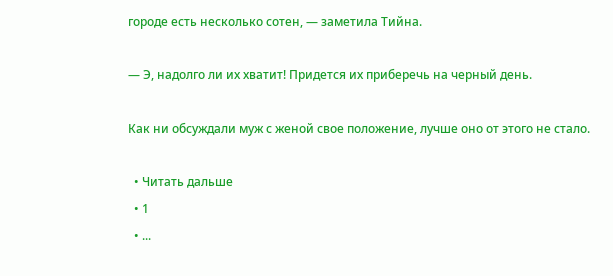городе есть несколько сотен, — заметила Тийна.

— Э, надолго ли их хватит! Придется их приберечь на черный день.

Как ни обсуждали муж с женой свое положение, лучше оно от этого не стало.

  • Читать дальше
  • 1
  • ...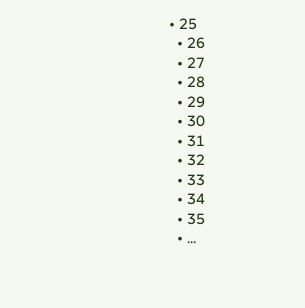• 25
  • 26
  • 27
  • 28
  • 29
  • 30
  • 31
  • 32
  • 33
  • 34
  • 35
  • ...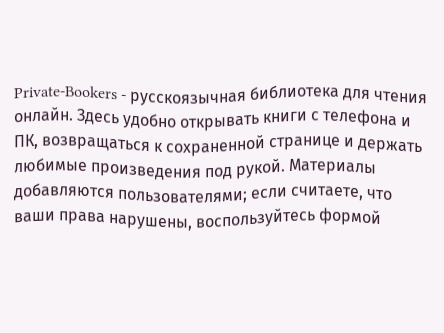Private-Bookers - русскоязычная библиотека для чтения онлайн. Здесь удобно открывать книги с телефона и ПК, возвращаться к сохраненной странице и держать любимые произведения под рукой. Материалы добавляются пользователями; если считаете, что ваши права нарушены, воспользуйтесь формой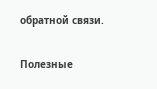обратной связи.

Полезные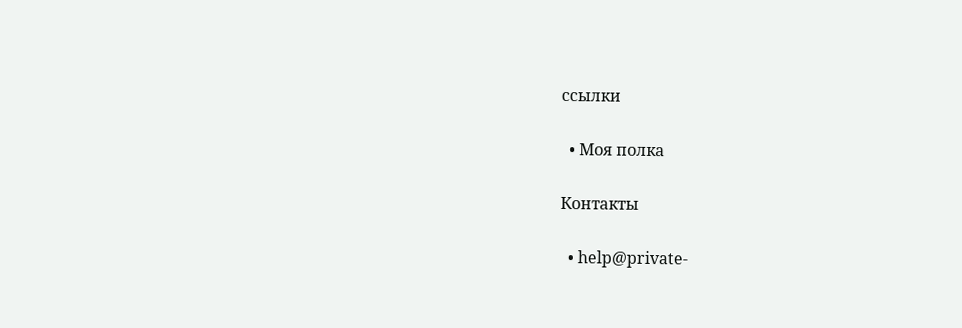ссылки

  • Моя полка

Контакты

  • help@private-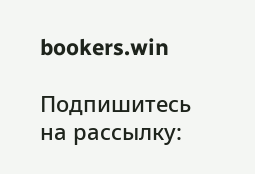bookers.win

Подпишитесь на рассылку: